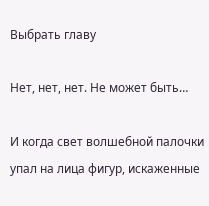Выбрать главу

Нет, нет, нет. Не может быть…

И когда свет волшебной палочки упал на лица фигур, искаженные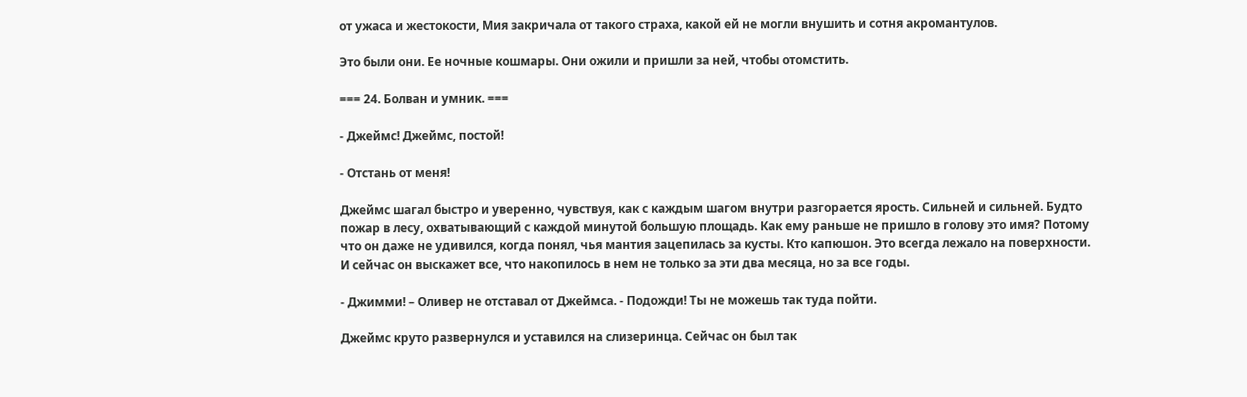от ужаса и жестокости, Мия закричала от такого страха, какой ей не могли внушить и сотня акромантулов.

Это были они. Ее ночные кошмары. Они ожили и пришли за ней, чтобы отомстить.

=== 24. Болван и умник. ===

- Джеймс! Джеймс, постой!

- Отстань от меня!

Джеймс шагал быстро и уверенно, чувствуя, как с каждым шагом внутри разгорается ярость. Сильней и сильней. Будто пожар в лесу, охватывающий с каждой минутой большую площадь. Как ему раньше не пришло в голову это имя? Потому что он даже не удивился, когда понял, чья мантия зацепилась за кусты. Кто капюшон. Это всегда лежало на поверхности. И сейчас он выскажет все, что накопилось в нем не только за эти два месяца, но за все годы.

- Джимми! – Оливер не отставал от Джеймса. - Подожди! Ты не можешь так туда пойти.

Джеймс круто развернулся и уставился на слизеринца. Сейчас он был так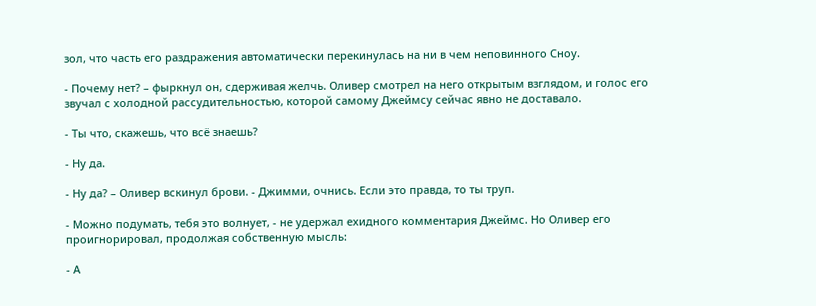зол, что часть его раздражения автоматически перекинулась на ни в чем неповинного Сноу.

- Почему нет? – фыркнул он, сдерживая желчь. Оливер смотрел на него открытым взглядом, и голос его звучал с холодной рассудительностью, которой самому Джеймсу сейчас явно не доставало.

- Ты что, скажешь, что всё знаешь?

- Ну да.

- Ну да? – Оливер вскинул брови. - Джимми, очнись. Если это правда, то ты труп.

- Можно подумать, тебя это волнует, - не удержал ехидного комментария Джеймс. Но Оливер его проигнорировал, продолжая собственную мысль:

- А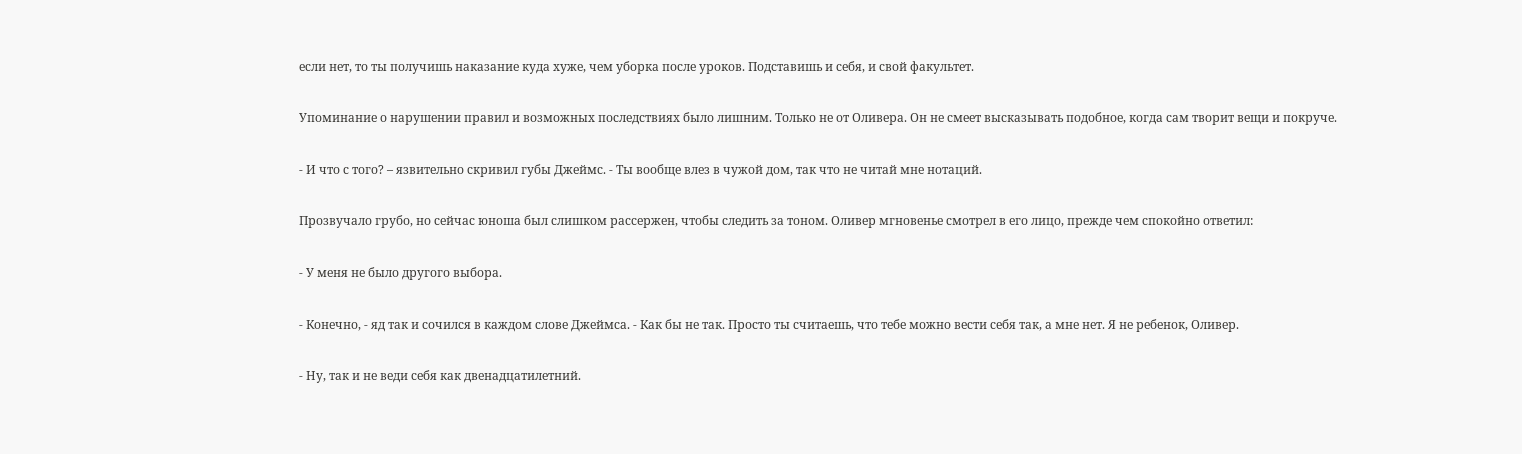если нет, то ты получишь наказание куда хуже, чем уборка после уроков. Подставишь и себя, и свой факультет.

Упоминание о нарушении правил и возможных последствиях было лишним. Только не от Оливера. Он не смеет высказывать подобное, когда сам творит вещи и покруче.

- И что с того? – язвительно скривил губы Джеймс. - Ты вообще влез в чужой дом, так что не читай мне нотаций.

Прозвучало грубо, но сейчас юноша был слишком рассержен, чтобы следить за тоном. Оливер мгновенье смотрел в его лицо, прежде чем спокойно ответил:

- У меня не было другого выбора.

- Конечно, - яд так и сочился в каждом слове Джеймса. - Как бы не так. Просто ты считаешь, что тебе можно вести себя так, а мне нет. Я не ребенок, Оливер.

- Ну, так и не веди себя как двенадцатилетний.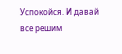Успокойся. И давай все решим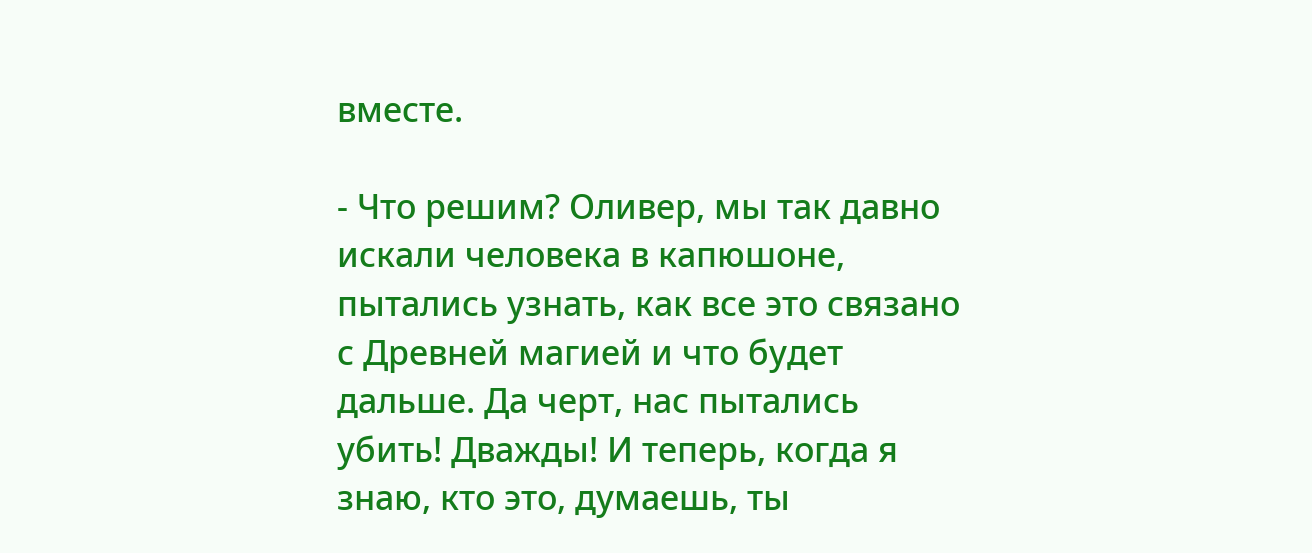вместе.

- Что решим? Оливер, мы так давно искали человека в капюшоне, пытались узнать, как все это связано с Древней магией и что будет дальше. Да черт, нас пытались убить! Дважды! И теперь, когда я знаю, кто это, думаешь, ты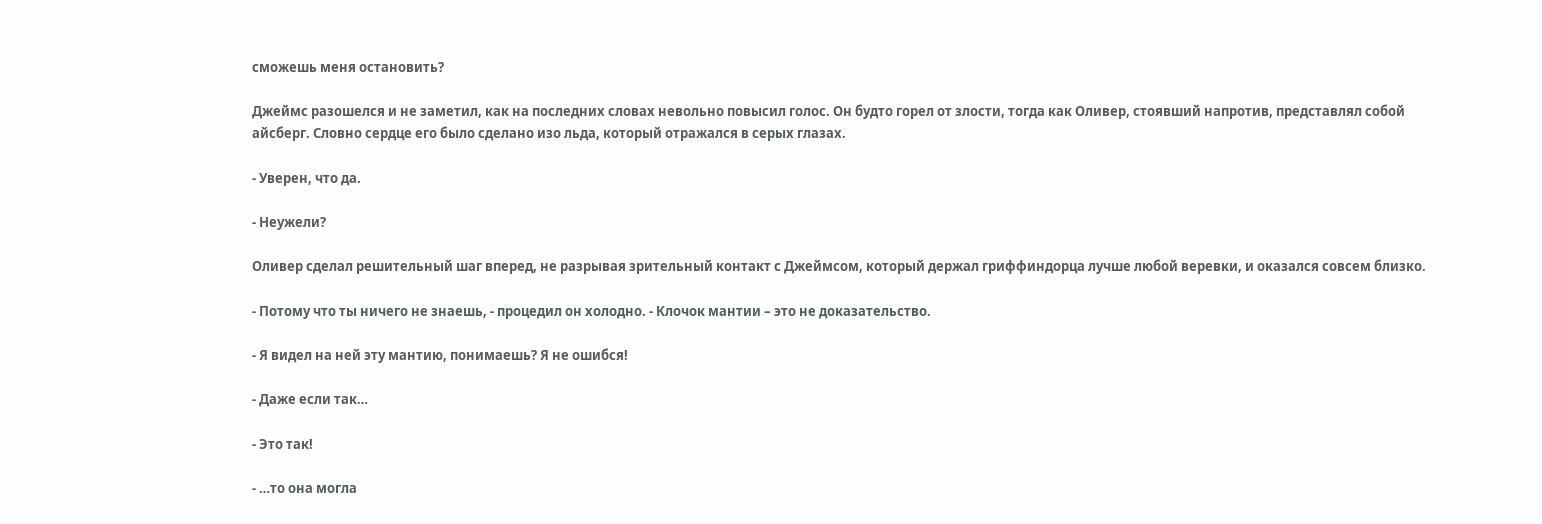сможешь меня остановить?

Джеймс разошелся и не заметил, как на последних словах невольно повысил голос. Он будто горел от злости, тогда как Оливер, стоявший напротив, представлял собой айсберг. Словно сердце его было сделано изо льда, который отражался в серых глазах.

- Уверен, что да.

- Неужели?

Оливер сделал решительный шаг вперед, не разрывая зрительный контакт с Джеймсом, который держал гриффиндорца лучше любой веревки, и оказался совсем близко.

- Потому что ты ничего не знаешь, - процедил он холодно. - Клочок мантии – это не доказательство.

- Я видел на ней эту мантию, понимаешь? Я не ошибся!

- Даже если так…

- Это так!

- …то она могла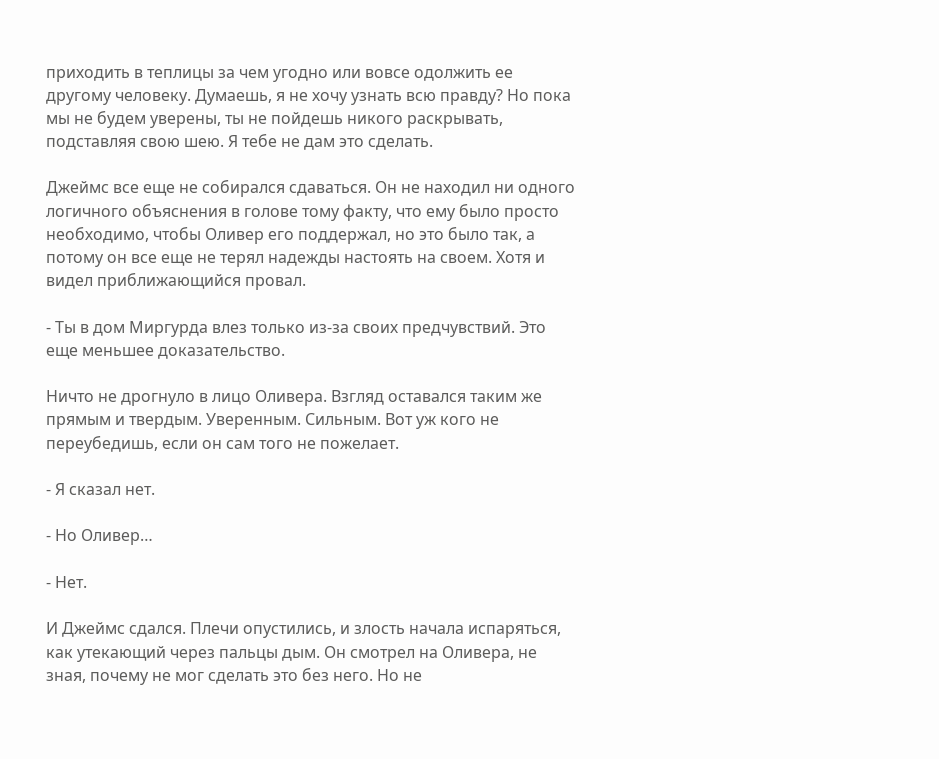приходить в теплицы за чем угодно или вовсе одолжить ее другому человеку. Думаешь, я не хочу узнать всю правду? Но пока мы не будем уверены, ты не пойдешь никого раскрывать, подставляя свою шею. Я тебе не дам это сделать.

Джеймс все еще не собирался сдаваться. Он не находил ни одного логичного объяснения в голове тому факту, что ему было просто необходимо, чтобы Оливер его поддержал, но это было так, а потому он все еще не терял надежды настоять на своем. Хотя и видел приближающийся провал.

- Ты в дом Миргурда влез только из-за своих предчувствий. Это еще меньшее доказательство.

Ничто не дрогнуло в лицо Оливера. Взгляд оставался таким же прямым и твердым. Уверенным. Сильным. Вот уж кого не переубедишь, если он сам того не пожелает.

- Я сказал нет.

- Но Оливер…

- Нет.

И Джеймс сдался. Плечи опустились, и злость начала испаряться, как утекающий через пальцы дым. Он смотрел на Оливера, не зная, почему не мог сделать это без него. Но не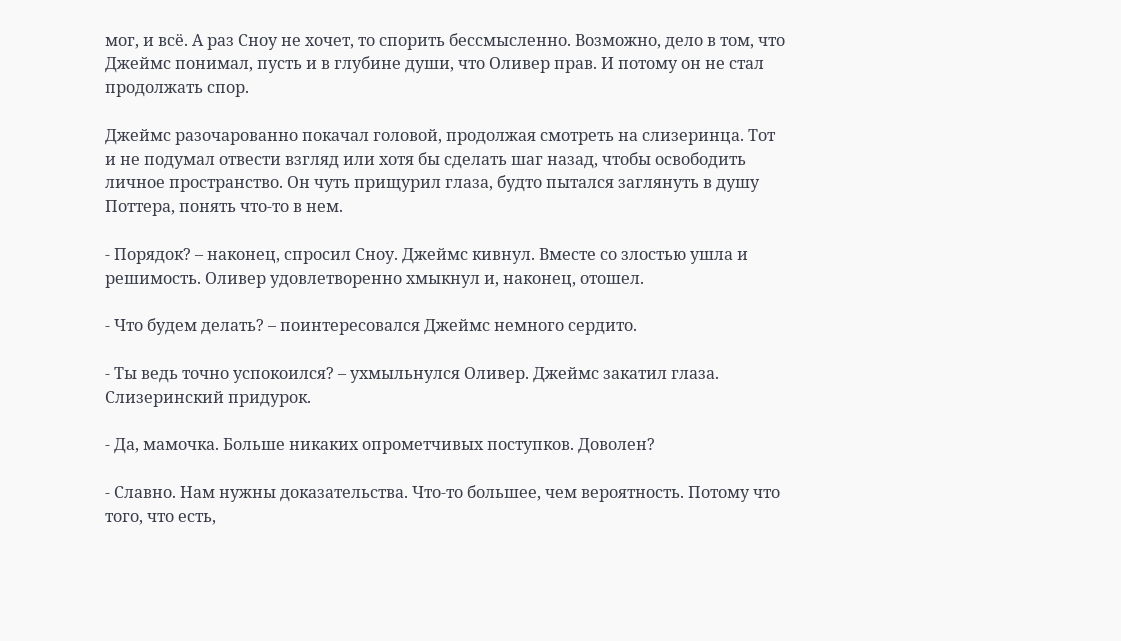мог, и всё. А раз Сноу не хочет, то спорить бессмысленно. Возможно, дело в том, что Джеймс понимал, пусть и в глубине души, что Оливер прав. И потому он не стал продолжать спор.

Джеймс разочарованно покачал головой, продолжая смотреть на слизеринца. Тот и не подумал отвести взгляд или хотя бы сделать шаг назад, чтобы освободить личное пространство. Он чуть прищурил глаза, будто пытался заглянуть в душу Поттера, понять что-то в нем.

- Порядок? – наконец, спросил Сноу. Джеймс кивнул. Вместе со злостью ушла и решимость. Оливер удовлетворенно хмыкнул и, наконец, отошел.

- Что будем делать? – поинтересовался Джеймс немного сердито.

- Ты ведь точно успокоился? – ухмыльнулся Оливер. Джеймс закатил глаза. Слизеринский придурок.

- Да, мамочка. Больше никаких опрометчивых поступков. Доволен?

- Славно. Нам нужны доказательства. Что-то большее, чем вероятность. Потому что того, что есть,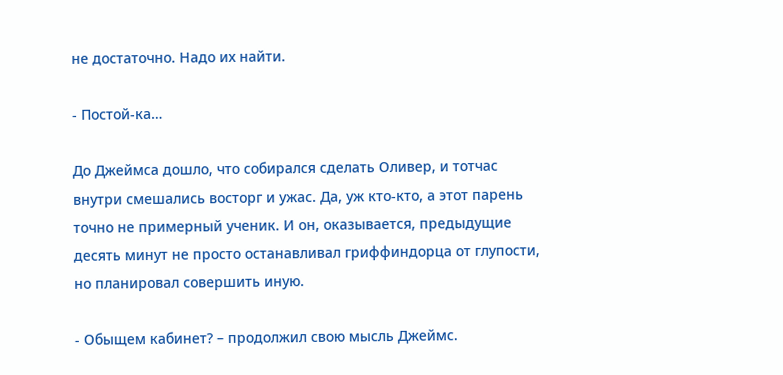не достаточно. Надо их найти.

- Постой-ка…

До Джеймса дошло, что собирался сделать Оливер, и тотчас внутри смешались восторг и ужас. Да, уж кто-кто, а этот парень точно не примерный ученик. И он, оказывается, предыдущие десять минут не просто останавливал гриффиндорца от глупости, но планировал совершить иную.

- Обыщем кабинет? – продолжил свою мысль Джеймс.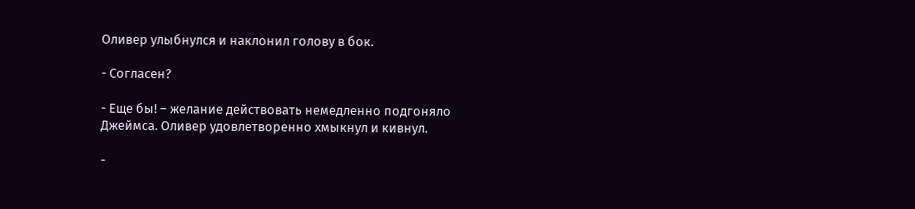Оливер улыбнулся и наклонил голову в бок.

- Согласен?

- Еще бы! – желание действовать немедленно подгоняло Джеймса. Оливер удовлетворенно хмыкнул и кивнул.

-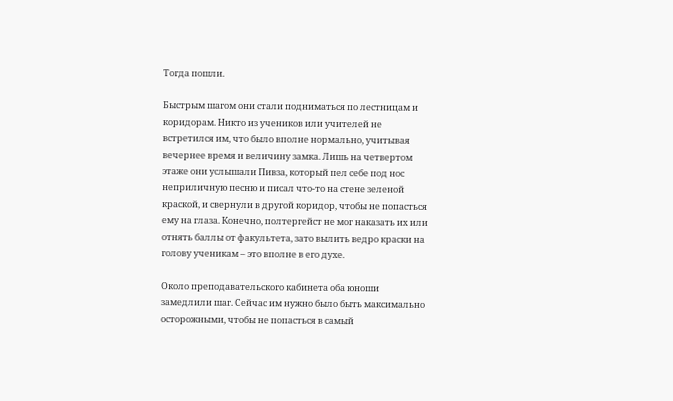Тогда пошли.

Быстрым шагом они стали подниматься по лестницам и коридорам. Никто из учеников или учителей не встретился им, что было вполне нормально, учитывая вечернее время и величину замка. Лишь на четвертом этаже они услышали Пивза, который пел себе под нос неприличную песню и писал что-то на стене зеленой краской, и свернули в другой коридор, чтобы не попасться ему на глаза. Конечно, полтергейст не мог наказать их или отнять баллы от факультета, зато вылить ведро краски на голову ученикам – это вполне в его духе.

Около преподавательского кабинета оба юноши замедлили шаг. Сейчас им нужно было быть максимально осторожными, чтобы не попасться в самый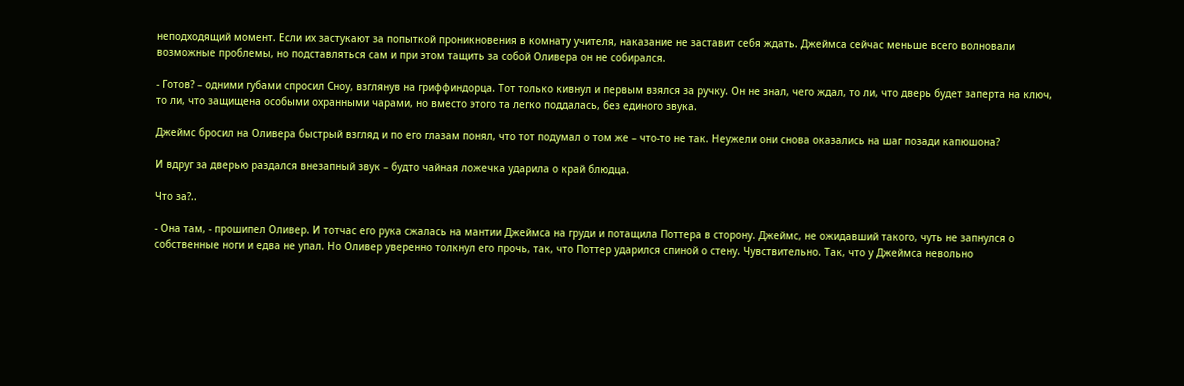неподходящий момент. Если их застукают за попыткой проникновения в комнату учителя, наказание не заставит себя ждать. Джеймса сейчас меньше всего волновали возможные проблемы, но подставляться сам и при этом тащить за собой Оливера он не собирался.

- Готов? – одними губами спросил Сноу, взглянув на гриффиндорца. Тот только кивнул и первым взялся за ручку. Он не знал, чего ждал, то ли, что дверь будет заперта на ключ, то ли, что защищена особыми охранными чарами, но вместо этого та легко поддалась, без единого звука.

Джеймс бросил на Оливера быстрый взгляд и по его глазам понял, что тот подумал о том же – что-то не так. Неужели они снова оказались на шаг позади капюшона?

И вдруг за дверью раздался внезапный звук – будто чайная ложечка ударила о край блюдца.

Что за?..

- Она там, - прошипел Оливер. И тотчас его рука сжалась на мантии Джеймса на груди и потащила Поттера в сторону. Джеймс, не ожидавший такого, чуть не запнулся о собственные ноги и едва не упал. Но Оливер уверенно толкнул его прочь, так, что Поттер ударился спиной о стену. Чувствительно. Так, что у Джеймса невольно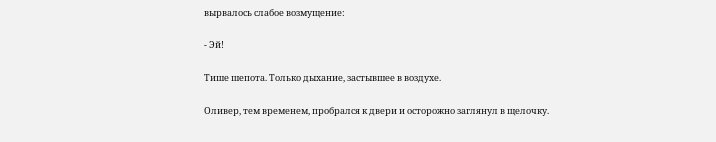вырвалось слабое возмущение:

- Эй!

Тише шепота. Только дыхание, застывшее в воздухе.

Оливер, тем временем, пробрался к двери и осторожно заглянул в щелочку.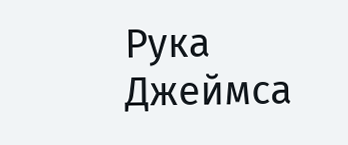Рука Джеймса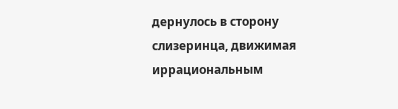дернулось в сторону слизеринца, движимая иррациональным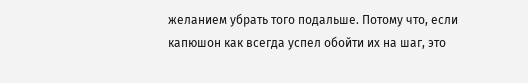желанием убрать того подальше. Потому что, если капюшон как всегда успел обойти их на шаг, это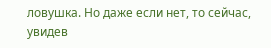ловушка. Но даже если нет, то сейчас, увидев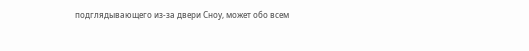подглядывающего из-за двери Сноу, может обо всем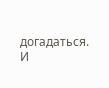догадаться. И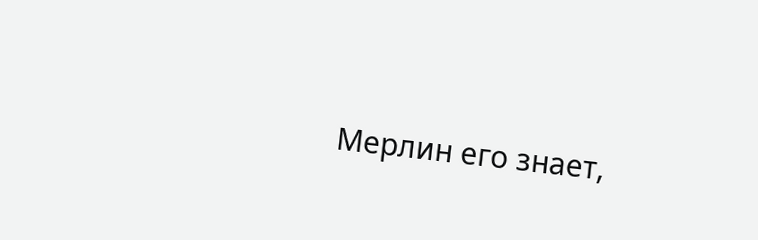Мерлин его знает,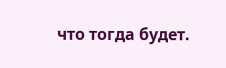что тогда будет.